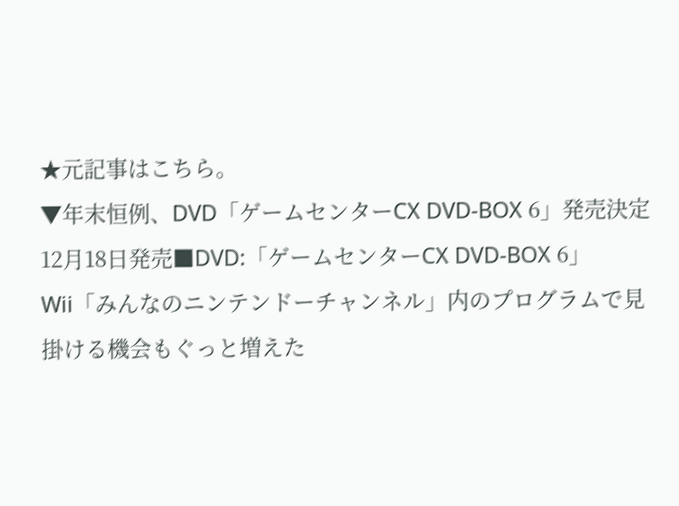★元記事はこちら。
▼年末恒例、DVD「ゲームセンターCX DVD-BOX 6」発売決定
12月18日発売■DVD:「ゲームセンターCX DVD-BOX 6」
Wii「みんなのニンテンドーチャンネル」内のプログラムで見掛ける機会もぐっと増えた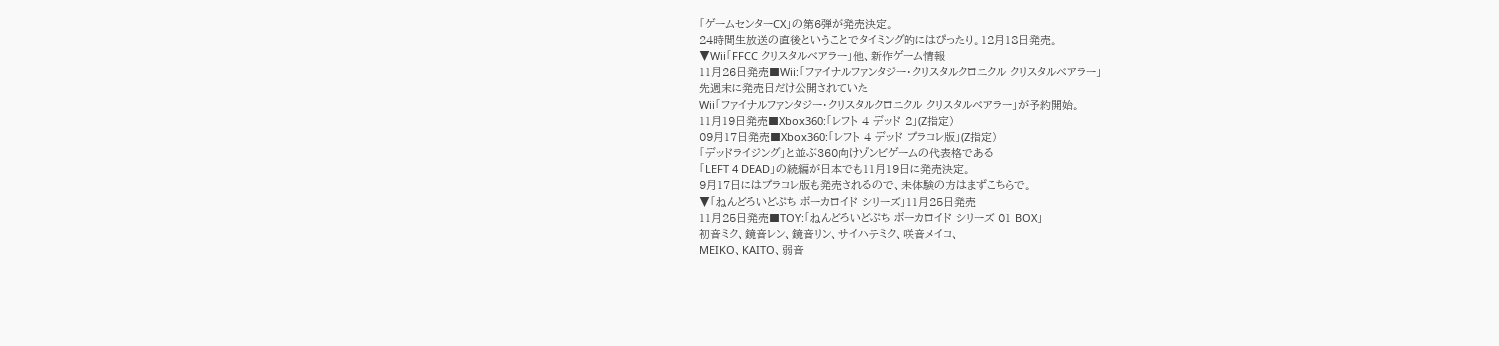「ゲームセンターCX」の第6弾が発売決定。
24時間生放送の直後ということでタイミング的にはぴったり。12月18日発売。
▼Wii「FFCC クリスタルベアラー」他、新作ゲーム情報
11月26日発売■Wii:「ファイナルファンタジー・クリスタルクロニクル クリスタルベアラー」
先週末に発売日だけ公開されていた
Wii「ファイナルファンタジー・クリスタルクロニクル クリスタルベアラー」が予約開始。
11月19日発売■Xbox360:「レフト 4 デッド 2」(Z指定)
09月17日発売■Xbox360:「レフト 4 デッド プラコレ版」(Z指定)
「デッドライジング」と並ぶ360向けゾンビゲームの代表格である
「LEFT 4 DEAD」の続編が日本でも11月19日に発売決定。
9月17日にはプラコレ版も発売されるので、未体験の方はまずこちらで。
▼「ねんどろいどぷち ボーカロイド シリーズ」11月25日発売
11月25日発売■TOY:「ねんどろいどぷち ボーカロイド シリーズ 01 BOX」
初音ミク、鏡音レン、鏡音リン、サイハテミク、咲音メイコ、
MEIKO、KAITO、弱音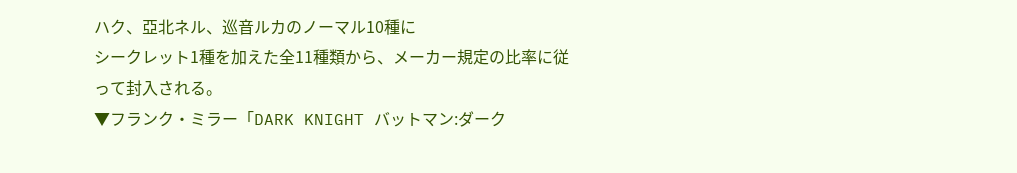ハク、亞北ネル、巡音ルカのノーマル10種に
シークレット1種を加えた全11種類から、メーカー規定の比率に従って封入される。
▼フランク・ミラー「DARK KNIGHT バットマン:ダーク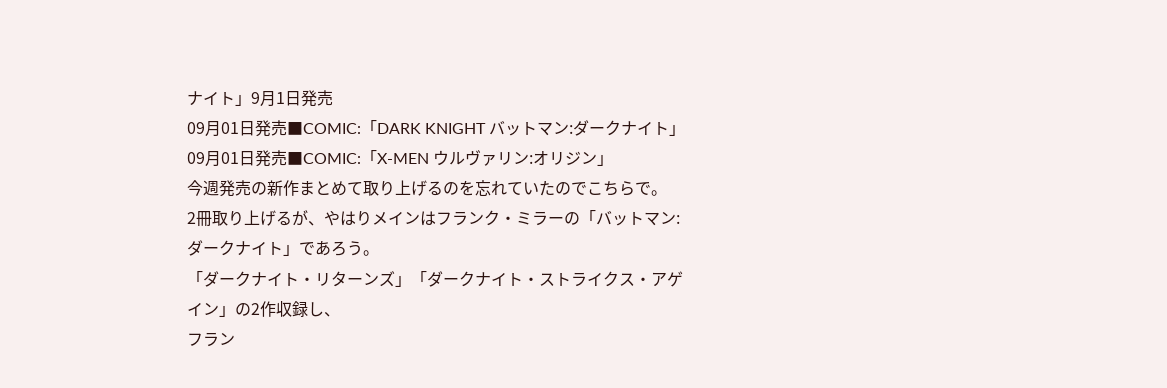ナイト」9月1日発売
09月01日発売■COMIC:「DARK KNIGHT バットマン:ダークナイト」
09月01日発売■COMIC:「X-MEN ウルヴァリン:オリジン」
今週発売の新作まとめて取り上げるのを忘れていたのでこちらで。
2冊取り上げるが、やはりメインはフランク・ミラーの「バットマン:ダークナイト」であろう。
「ダークナイト・リターンズ」「ダークナイト・ストライクス・アゲイン」の2作収録し、
フラン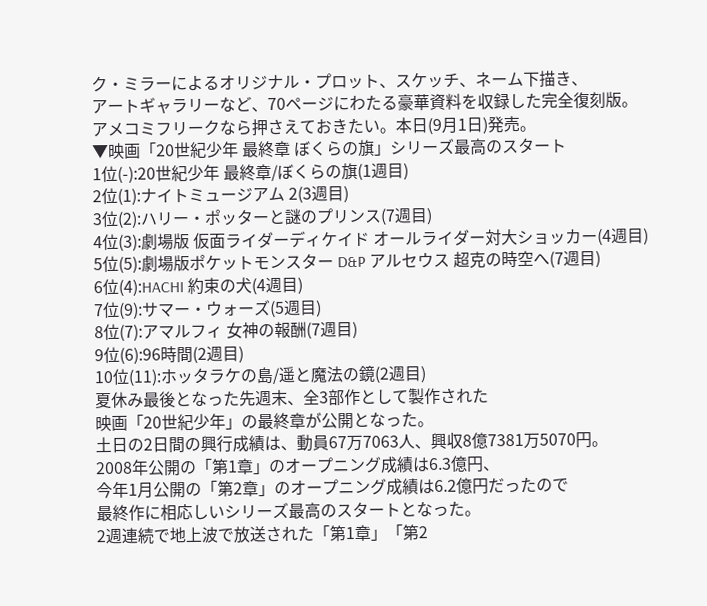ク・ミラーによるオリジナル・プロット、スケッチ、ネーム下描き、
アートギャラリーなど、70ページにわたる豪華資料を収録した完全復刻版。
アメコミフリークなら押さえておきたい。本日(9月1日)発売。
▼映画「20世紀少年 最終章 ぼくらの旗」シリーズ最高のスタート
1位(-):20世紀少年 最終章/ぼくらの旗(1週目)
2位(1):ナイトミュージアム 2(3週目)
3位(2):ハリー・ポッターと謎のプリンス(7週目)
4位(3):劇場版 仮面ライダーディケイド オールライダー対大ショッカー(4週目)
5位(5):劇場版ポケットモンスター D&P アルセウス 超克の時空へ(7週目)
6位(4):HACHI 約束の犬(4週目)
7位(9):サマー・ウォーズ(5週目)
8位(7):アマルフィ 女神の報酬(7週目)
9位(6):96時間(2週目)
10位(11):ホッタラケの島/遥と魔法の鏡(2週目)
夏休み最後となった先週末、全3部作として製作された
映画「20世紀少年」の最終章が公開となった。
土日の2日間の興行成績は、動員67万7063人、興収8億7381万5070円。
2008年公開の「第1章」のオープニング成績は6.3億円、
今年1月公開の「第2章」のオープニング成績は6.2億円だったので
最終作に相応しいシリーズ最高のスタートとなった。
2週連続で地上波で放送された「第1章」「第2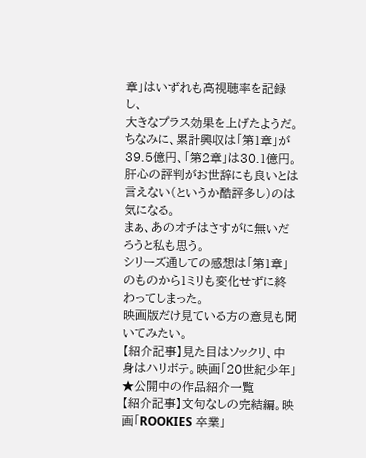章」はいずれも高視聴率を記録し、
大きなプラス効果を上げたようだ。
ちなみに、累計興収は「第1章」が39.5億円、「第2章」は30.1億円。
肝心の評判がお世辞にも良いとは言えない(というか酷評多し)のは気になる。
まぁ、あのオチはさすがに無いだろうと私も思う。
シリーズ通しての感想は「第1章」のものから1ミリも変化せずに終わってしまった。
映画版だけ見ている方の意見も聞いてみたい。
【紹介記事】見た目はソックリ、中身はハリボテ。映画「20世紀少年」
★公開中の作品紹介一覧
【紹介記事】文句なしの完結編。映画「ROOKIES 卒業」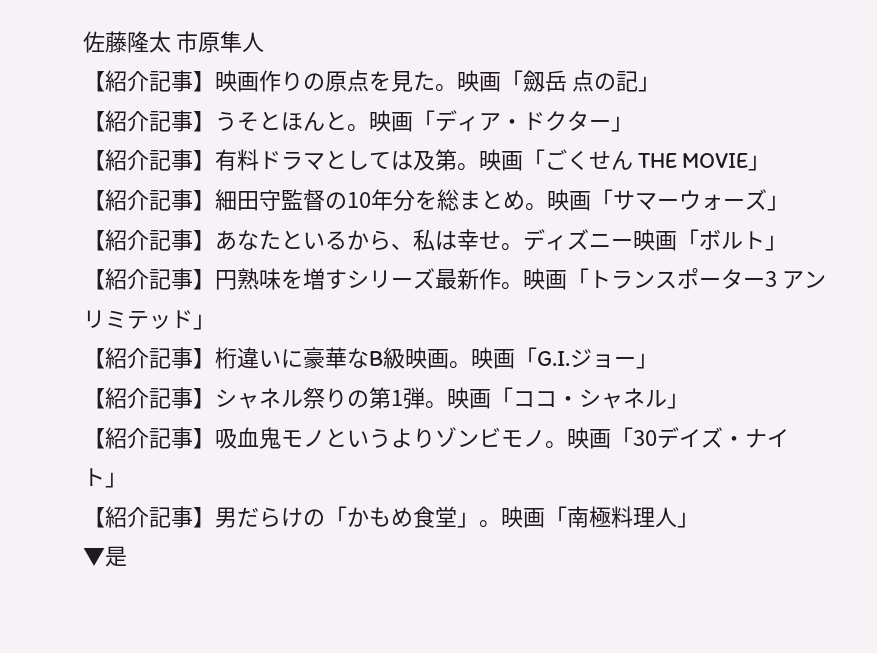佐藤隆太 市原隼人
【紹介記事】映画作りの原点を見た。映画「劔岳 点の記」
【紹介記事】うそとほんと。映画「ディア・ドクター」
【紹介記事】有料ドラマとしては及第。映画「ごくせん THE MOVIE」
【紹介記事】細田守監督の10年分を総まとめ。映画「サマーウォーズ」
【紹介記事】あなたといるから、私は幸せ。ディズニー映画「ボルト」
【紹介記事】円熟味を増すシリーズ最新作。映画「トランスポーター3 アンリミテッド」
【紹介記事】桁違いに豪華なB級映画。映画「G.I.ジョー」
【紹介記事】シャネル祭りの第1弾。映画「ココ・シャネル」
【紹介記事】吸血鬼モノというよりゾンビモノ。映画「30デイズ・ナイト」
【紹介記事】男だらけの「かもめ食堂」。映画「南極料理人」
▼是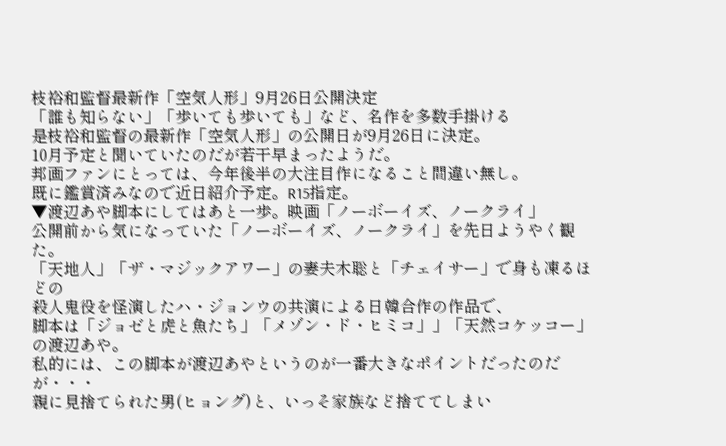枝裕和監督最新作「空気人形」9月26日公開決定
「誰も知らない」「歩いても歩いても」など、名作を多数手掛ける
是枝裕和監督の最新作「空気人形」の公開日が9月26日に決定。
10月予定と聞いていたのだが若干早まったようだ。
邦画ファンにとっては、今年後半の大注目作になること間違い無し。
既に鑑賞済みなので近日紹介予定。R15指定。
▼渡辺あや脚本にしてはあと一歩。映画「ノーボーイズ、ノークライ」
公開前から気になっていた「ノーボーイズ、ノークライ」を先日ようやく観た。
「天地人」「ザ・マジックアワー」の妻夫木聡と「チェイサー」で身も凍るほどの
殺人鬼役を怪演したハ・ジョンウの共演による日韓合作の作品で、
脚本は「ジョゼと虎と魚たち」「メゾン・ド・ヒミコ」」「天然コケッコー」の渡辺あや。
私的には、この脚本が渡辺あやというのが一番大きなポイントだったのだが・・・
親に見捨てられた男(ヒョング)と、いっそ家族など捨ててしまい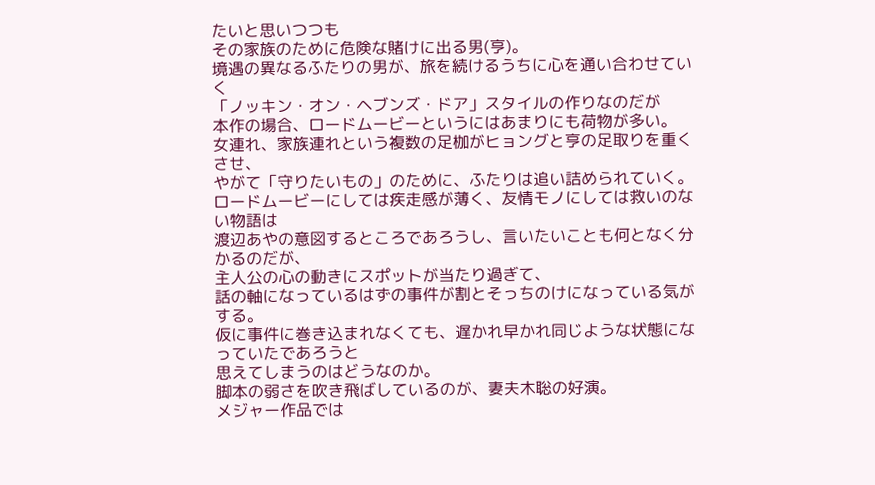たいと思いつつも
その家族のために危険な賭けに出る男(亨)。
境遇の異なるふたりの男が、旅を続けるうちに心を通い合わせていく
「ノッキン・オン・ヘブンズ・ドア」スタイルの作りなのだが
本作の場合、ロードムービーというにはあまりにも荷物が多い。
女連れ、家族連れという複数の足枷がヒョングと亨の足取りを重くさせ、
やがて「守りたいもの」のために、ふたりは追い詰められていく。
ロードムービーにしては疾走感が薄く、友情モノにしては救いのない物語は
渡辺あやの意図するところであろうし、言いたいことも何となく分かるのだが、
主人公の心の動きにスポットが当たり過ぎて、
話の軸になっているはずの事件が割とそっちのけになっている気がする。
仮に事件に巻き込まれなくても、遅かれ早かれ同じような状態になっていたであろうと
思えてしまうのはどうなのか。
脚本の弱さを吹き飛ばしているのが、妻夫木聡の好演。
メジャー作品では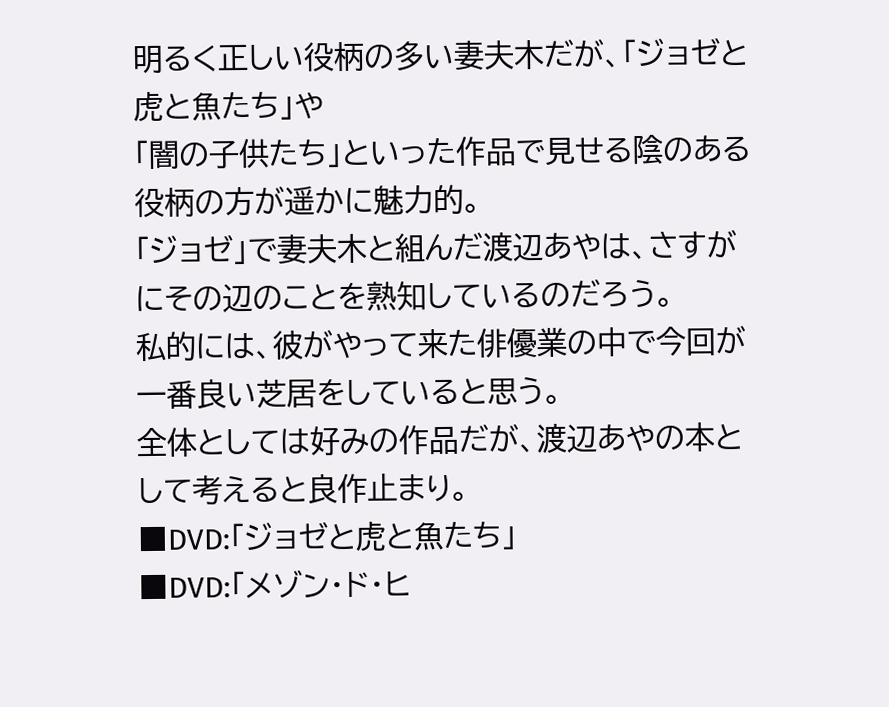明るく正しい役柄の多い妻夫木だが、「ジョゼと虎と魚たち」や
「闇の子供たち」といった作品で見せる陰のある役柄の方が遥かに魅力的。
「ジョゼ」で妻夫木と組んだ渡辺あやは、さすがにその辺のことを熟知しているのだろう。
私的には、彼がやって来た俳優業の中で今回が一番良い芝居をしていると思う。
全体としては好みの作品だが、渡辺あやの本として考えると良作止まり。
■DVD:「ジョゼと虎と魚たち」
■DVD:「メゾン・ド・ヒ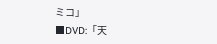ミコ」
■DVD:「天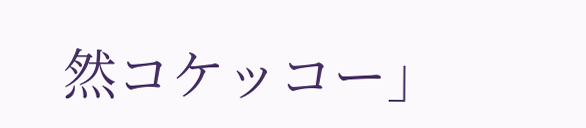然コケッコー」